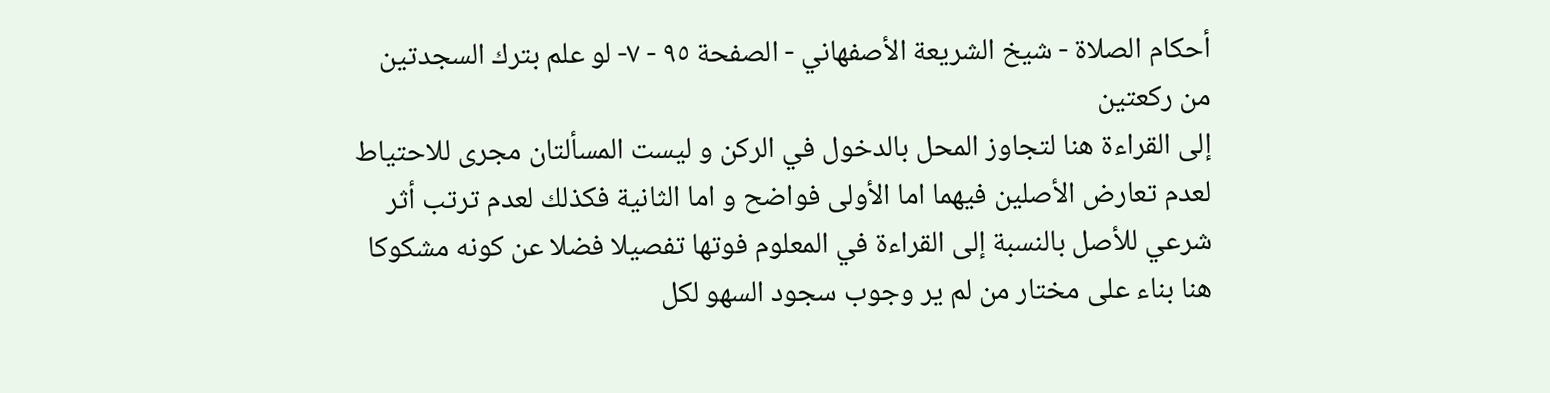أحكام الصلاة - شيخ الشريعة الأصفهاني - الصفحة ٩٥ - ٧- لو علم بترك السجدتين من ركعتين
إلى القراءة هنا لتجاوز المحل بالدخول في الركن و ليست المسألتان مجرى للاحتياط لعدم تعارض الأصلين فيهما اما الأولى فواضح و اما الثانية فكذلك لعدم ترتب أثر شرعي للأصل بالنسبة إلى القراءة في المعلوم فوتها تفصيلا فضلا عن كونه مشكوكا هنا بناء على مختار من لم ير وجوب سجود السهو لكل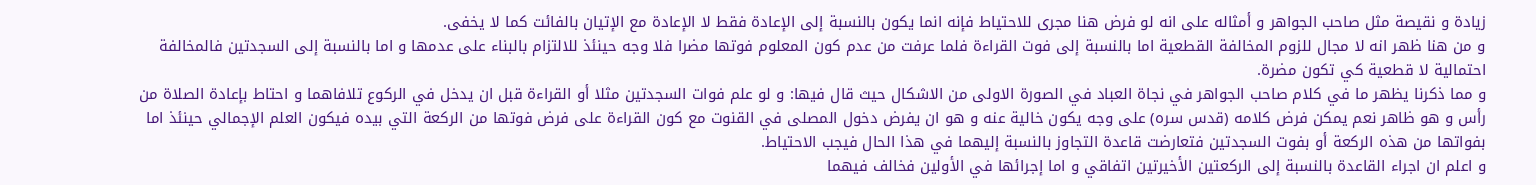زيادة و نقيصة مثل صاحب الجواهر و أمثاله على انه لو فرض هنا مجرى للاحتياط فإنه انما يكون بالنسبة إلى الإعادة فقط لا الإعادة مع الإتيان بالفائت كما لا يخفى.
و من هنا ظهر انه لا مجال للزوم المخالفة القطعية اما بالنسبة إلى فوت القراءة فلما عرفت من عدم كون المعلوم فوتها مضرا فلا وجه حينئذ للالتزام بالبناء على عدمها و اما بالنسبة إلى السجدتين فالمخالفة احتمالية لا قطعية كي تكون مضرة.
و مما ذكرنا يظهر ما في كلام صاحب الجواهر في نجاة العباد في الصورة الاولى من الاشكال حيث قال فيها: و لو علم فوات السجدتين مثلا أو القراءة قبل ان يدخل في الركوع تلافاهما و احتاط بإعادة الصلاة من رأس و هو ظاهر نعم يمكن فرض كلامه (قدس سره) على وجه يكون خالية عنه و هو ان يفرض دخول المصلى في القنوت مع كون القراءة على فرض فوتها من الركعة التي بيده فيكون العلم الإجمالي حينئذ اما بفواتها من هذه الركعة أو بفوت السجدتين فتعارضت قاعدة التجاوز بالنسبة إليهما في هذا الحال فيجب الاحتياط.
و اعلم ان اجراء القاعدة بالنسبة إلى الركعتين الأخيرتين اتفاقي و اما إجرائها في الأولين فخالف فيهما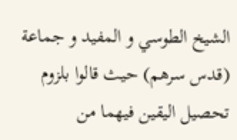الشيخ الطوسي و المفيد و جماعة (قدس سرهم) حيث قالوا بلزوم تحصيل اليقين فيهما من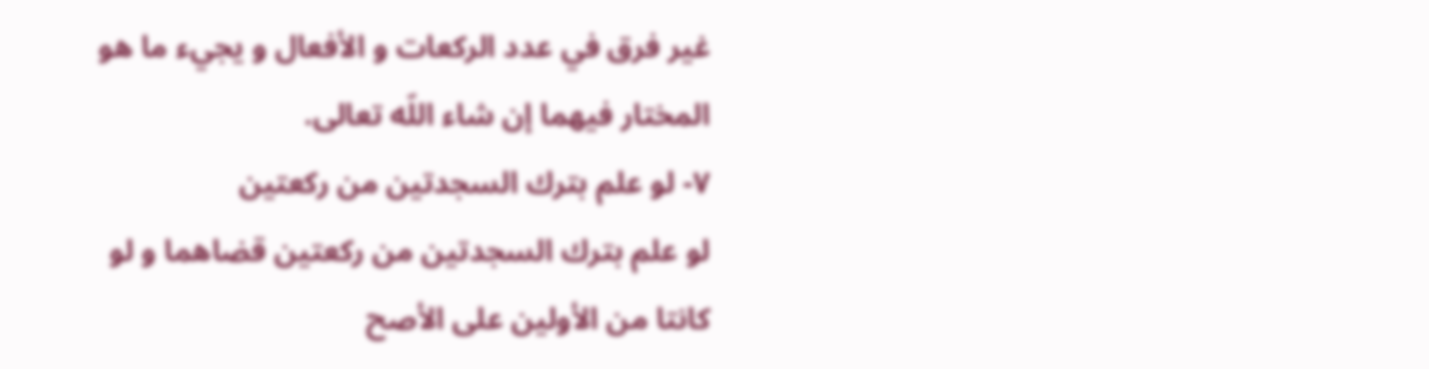غير فرق في عدد الركعات و الأفعال و يجيء ما هو المختار فيهما إن شاء اللّه تعالى.
٧- لو علم بترك السجدتين من ركعتين
لو علم بترك السجدتين من ركعتين قضاهما و لو كانتا من الأولين على الأصح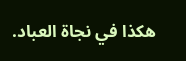هكذا في نجاة العباد.